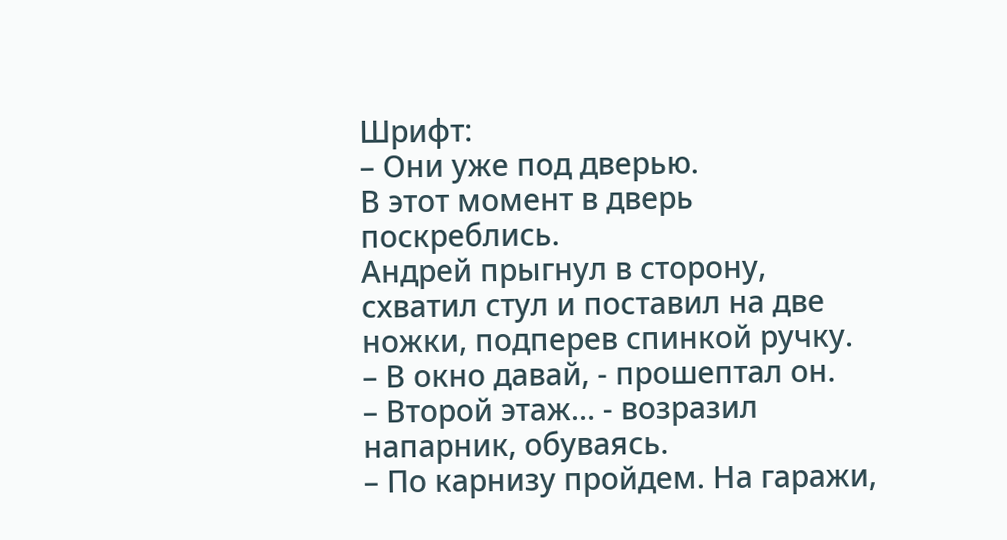Шрифт:
– Они уже под дверью.
В этот момент в дверь поскреблись.
Андрей прыгнул в сторону, схватил стул и поставил на две ножки, подперев спинкой ручку.
– В окно давай, - прошептал он.
– Второй этаж… - возразил напарник, обуваясь.
– По карнизу пройдем. На гаражи,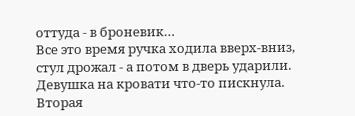оттуда - в броневик…
Все это время ручка ходила вверх-вниз, стул дрожал - а потом в дверь ударили.
Девушка на кровати что-то пискнула. Вторая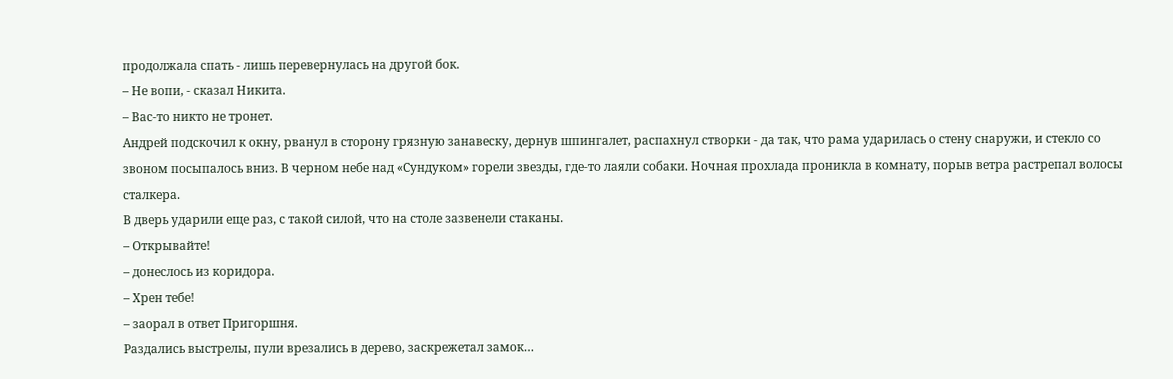продолжала спать - лишь перевернулась на другой бок.
– Не вопи, - сказал Никита.
– Вас-то никто не тронет.
Андрей подскочил к окну, рванул в сторону грязную занавеску, дернув шпингалет, распахнул створки - да так, что рама ударилась о стену снаружи, и стекло со звоном посыпалось вниз. В черном небе над «Сундуком» горели звезды, где-то лаяли собаки. Ночная прохлада проникла в комнату, порыв ветра растрепал волосы сталкера.
В дверь ударили еще раз, с такой силой, что на столе зазвенели стаканы.
– Открывайте!
– донеслось из коридора.
– Хрен тебе!
– заорал в ответ Пригоршня.
Раздались выстрелы, пули врезались в дерево, заскрежетал замок…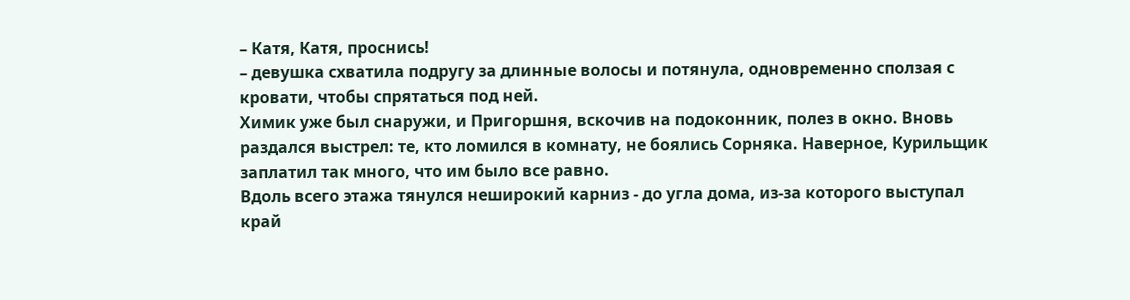– Катя, Катя, проснись!
– девушка схватила подругу за длинные волосы и потянула, одновременно сползая с кровати, чтобы спрятаться под ней.
Химик уже был снаружи, и Пригоршня, вскочив на подоконник, полез в окно. Вновь раздался выстрел: те, кто ломился в комнату, не боялись Сорняка. Наверное, Курильщик заплатил так много, что им было все равно.
Вдоль всего этажа тянулся неширокий карниз - до угла дома, из-за которого выступал край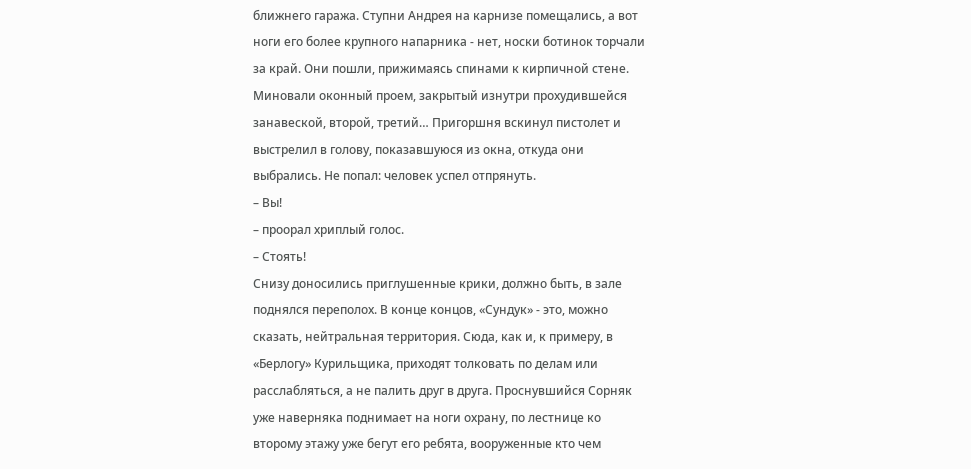ближнего гаража. Ступни Андрея на карнизе помещались, а вот ноги его более крупного напарника - нет, носки ботинок торчали за край. Они пошли, прижимаясь спинами к кирпичной стене. Миновали оконный проем, закрытый изнутри прохудившейся занавеской, второй, третий… Пригоршня вскинул пистолет и выстрелил в голову, показавшуюся из окна, откуда они выбрались. Не попал: человек успел отпрянуть.
– Вы!
– проорал хриплый голос.
– Стоять!
Снизу доносились приглушенные крики, должно быть, в зале поднялся переполох. В конце концов, «Сундук» - это, можно сказать, нейтральная территория. Сюда, как и, к примеру, в «Берлогу» Курильщика, приходят толковать по делам или расслабляться, а не палить друг в друга. Проснувшийся Сорняк уже наверняка поднимает на ноги охрану, по лестнице ко второму этажу уже бегут его ребята, вооруженные кто чем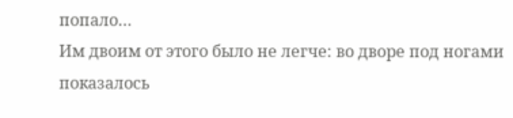попало…
Им двоим от этого было не легче: во дворе под ногами показалось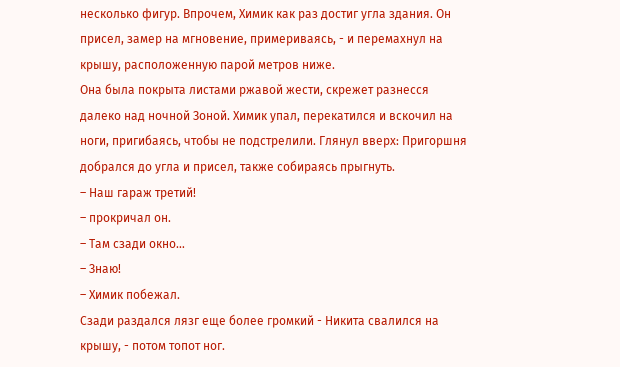несколько фигур. Впрочем, Химик как раз достиг угла здания. Он присел, замер на мгновение, примериваясь, - и перемахнул на крышу, расположенную парой метров ниже.
Она была покрыта листами ржавой жести, скрежет разнесся далеко над ночной Зоной. Химик упал, перекатился и вскочил на ноги, пригибаясь, чтобы не подстрелили. Глянул вверх: Пригоршня добрался до угла и присел, также собираясь прыгнуть.
– Наш гараж третий!
– прокричал он.
– Там сзади окно…
– Знаю!
– Химик побежал.
Сзади раздался лязг еще более громкий - Никита свалился на крышу, - потом топот ног.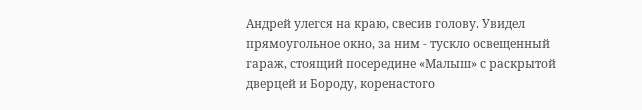Андрей улегся на краю, свесив голову. Увидел прямоугольное окно, за ним - тускло освещенный гараж, стоящий посередине «Малыш» с раскрытой дверцей и Бороду, коренастого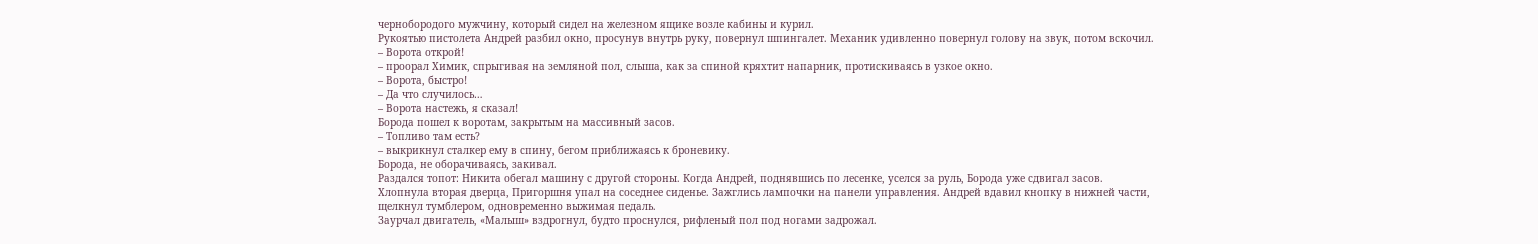чернобородого мужчину, который сидел на железном ящике возле кабины и курил.
Рукоятью пистолета Андрей разбил окно, просунув внутрь руку, повернул шпингалет. Механик удивленно повернул голову на звук, потом вскочил.
– Ворота открой!
– проорал Химик, спрыгивая на земляной пол, слыша, как за спиной кряхтит напарник, протискиваясь в узкое окно.
– Ворота, быстро!
– Да что случилось…
– Ворота настежь, я сказал!
Борода пошел к воротам, закрытым на массивный засов.
– Топливо там есть?
– выкрикнул сталкер ему в спину, бегом приближаясь к броневику.
Борода, не оборачиваясь, закивал.
Раздался топот: Никита обегал машину с другой стороны. Когда Андрей, поднявшись по лесенке, уселся за руль, Борода уже сдвигал засов.
Хлопнула вторая дверца, Пригоршня упал на соседнее сиденье. Зажглись лампочки на панели управления. Андрей вдавил кнопку в нижней части, щелкнул тумблером, одновременно выжимая педаль.
Заурчал двигатель, «Малыш» вздрогнул, будто проснулся, рифленый пол под ногами задрожал.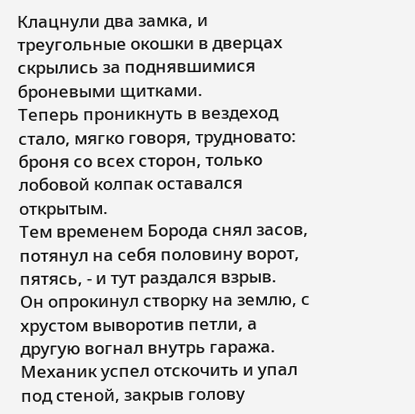Клацнули два замка, и треугольные окошки в дверцах скрылись за поднявшимися броневыми щитками.
Теперь проникнуть в вездеход стало, мягко говоря, трудновато: броня со всех сторон, только лобовой колпак оставался открытым.
Тем временем Борода снял засов, потянул на себя половину ворот, пятясь, - и тут раздался взрыв.
Он опрокинул створку на землю, с хрустом выворотив петли, а другую вогнал внутрь гаража. Механик успел отскочить и упал под стеной, закрыв голову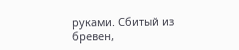руками. Сбитый из бревен,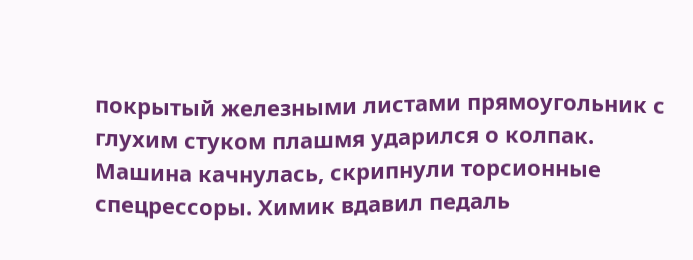покрытый железными листами прямоугольник с глухим стуком плашмя ударился о колпак. Машина качнулась, скрипнули торсионные спецрессоры. Химик вдавил педаль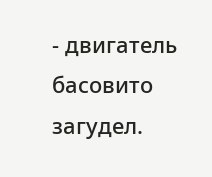- двигатель басовито загудел.